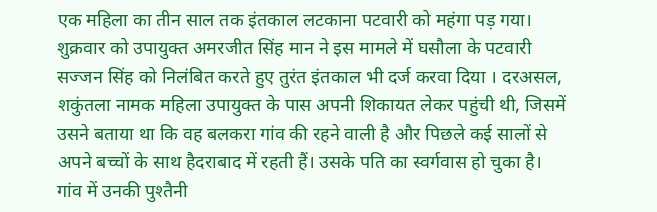एक महिला का तीन साल तक इंतकाल लटकाना पटवारी को महंगा पड़ गया। शुक्रवार को उपायुक्त अमरजीत सिंह मान ने इस मामले में घसौला के पटवारी सज्जन सिंह को निलंबित करते हुए तुरंत इंतकाल भी दर्ज करवा दिया । दरअसल, शकुंतला नामक महिला उपायुक्त के पास अपनी शिकायत लेकर पहुंची थी, जिसमें उसने बताया था कि वह बलकरा गांव की रहने वाली है और पिछले कई सालों से अपने बच्चों के साथ हैदराबाद में रहती हैं। उसके पति का स्वर्गवास हो चुका है।
गांव में उनकी पुश्तैनी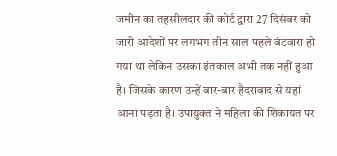जमीन का तहसीलदार की कोर्ट द्वारा 27 दिसंबर को जारी आदेशों पर लगभग तीन साल पहले बंटवारा हो गया था लेकिन उसका इंतकाल अभी तक नहीं हुआ है। जिसके कारण उन्हें बार-बार हैदराबाद से यहां आना पड़ता है। उपायुक्त ने महिला की शिकायत पर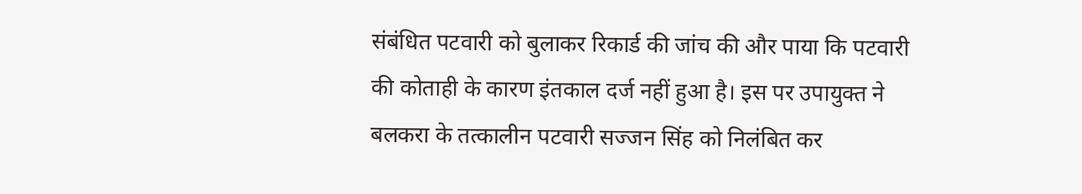संबंधित पटवारी को बुलाकर रिकार्ड की जांच की और पाया कि पटवारी की कोताही के कारण इंतकाल दर्ज नहीं हुआ है। इस पर उपायुक्त ने बलकरा के तत्कालीन पटवारी सज्जन सिंह को निलंबित कर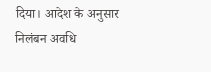दिया। आदेश के अनुसार निलंबन अवधि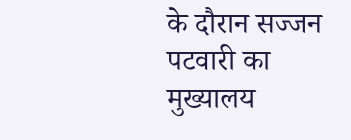के दौरान सज्जन पटवारी का मुख्यालय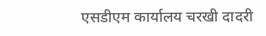एसडीएम कार्यालय चरखी दादरी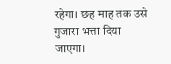रहेगा। छह माह तक उसे गुजारा भत्ता दिया जाएगा।